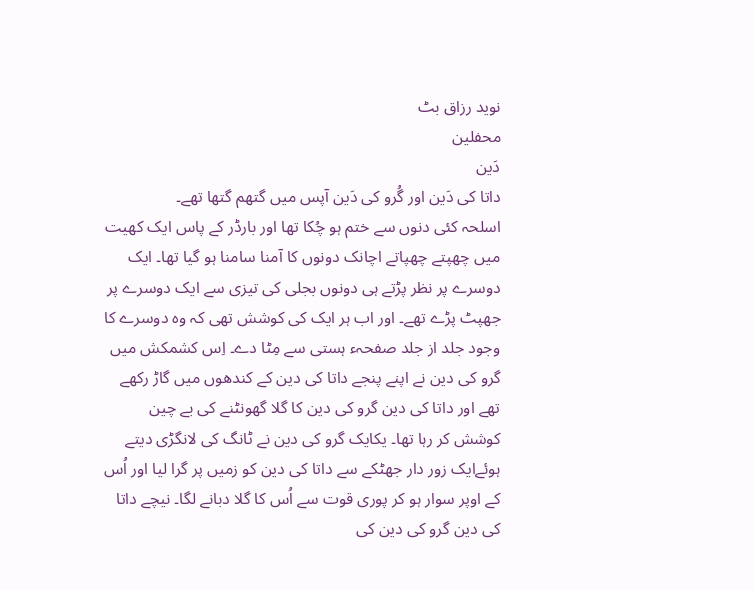نوید رزاق بٹ
محفلین
دَین
داتا کی دَین اور گُرو کی دَین آپس میں گتھم گتھا تھے۔
اسلحہ کئی دنوں سے ختم ہو چُکا تھا اور بارڈر کے پاس ایک کھیت میں چھپتے چھپاتے اچانک دونوں کا آمنا سامنا ہو گیا تھا۔ ایک دوسرے پر نظر پڑتے ہی دونوں بجلی کی تیزی سے ایک دوسرے پر جھپٹ پڑے تھے۔ اور اب ہر ایک کی کوشش تھی کہ وہ دوسرے کا وجود جلد از جلد صفحہء ہستی سے مِٹا دے۔ اِس کشمکش میں گرو کی دین نے اپنے پنجے داتا کی دین کے کندھوں میں گاڑ رکھے تھے اور داتا کی دین گرو کی دین کا گلا گھونٹنے کی بے چین کوشش کر رہا تھا۔ یکایک گرو کی دین نے ٹانگ کی لانگڑی دیتے ہوئےایک زور دار جھٹکے سے داتا کی دین کو زمیں پر گرا لیا اور اُس کے اوپر سوار ہو کر پوری قوت سے اُس کا گلا دبانے لگا۔ نیچے داتا کی دین گرو کی دین کی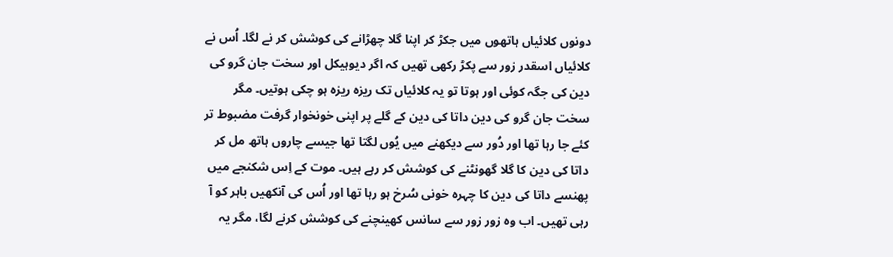دونوں کلائیاں ہاتھوں میں جکڑ کر اپنا گلا چھڑانے کی کوشش کر نے لگا۔ اُس نے کلائیاں اسقدر زور سے پکڑ رکھی تھیں کہ اگر دیوہیکل اور سخت جان گرو کی دین کی جگہ کوئی اور ہوتا تو یہ کلائیاں تک ریزہ ریزہ ہو چکی ہوتیں۔ مگر سخت جان گرو کی دین داتا کی دین کے گلے پر اپنی خونخوار گرفت مضبوط تر کئے جا رہا تھا اور دُور سے دیکھنے میں یُوں لگتا تھا جیسے چاروں ہاتھ مل کر داتا کی دین کا گلا گھونٹنے کی کوشش کر رہے ہیں۔ موت کے اِس شکنجے میں پھنسے داتا کی دین کا چہرہ خونی سُرخ ہو رہا تھا اور اُس کی آنکھیں باہر کو آ رہی تھیں۔ اب وہ زور زور سے سانس کھینچنے کی کوشش کرنے لگا، مگر یہ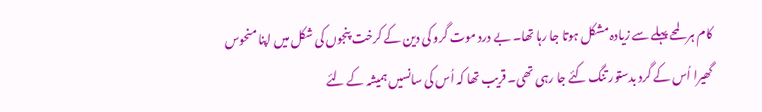کام ہر لمحے پہلے سے زیادہ مشکل ہوتا جا رہا تھا۔ بے درد موت گرو کی دین کے کرخت پنجوں کی شکل میں اپنا منحوس گھیرا اُس کے گرد بدستور تنگ کئے جا رہی تھی۔ قریب تھا کہ اُس کی سانسیں ہمیشہ کے لئے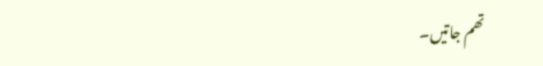تھم جاتیں۔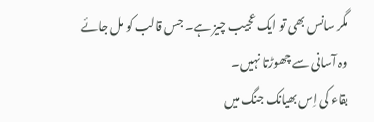مگر سانس بھی تو ایک عجیب چیز ہے۔ جس قالب کو مل جائے وہ آسانی سے چھوڑتا نہیں۔
بقاء کی اِس بھیانک جنگ میں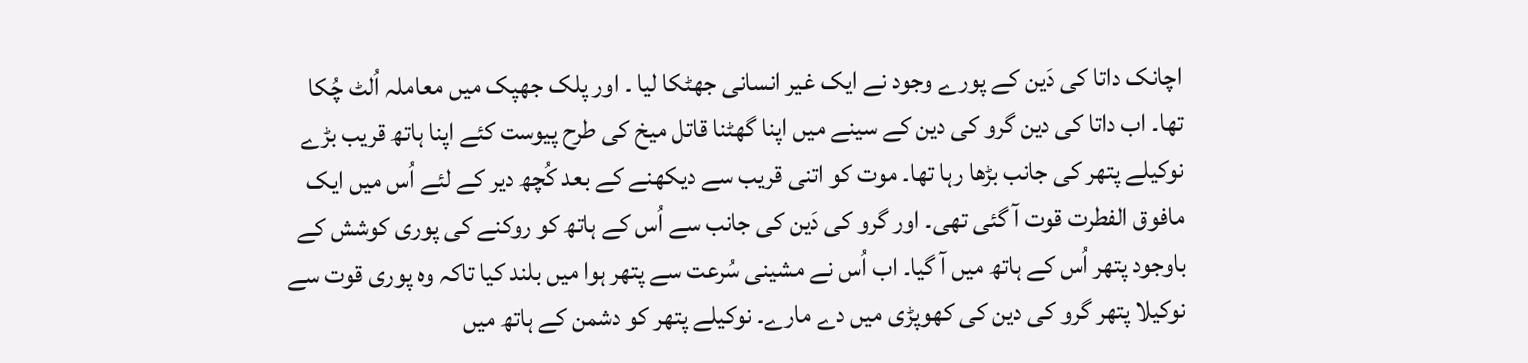اچانک داتا کی دَین کے پورے وجود نے ایک غیر انسانی جھٹکا لیا ۔ اور پلک جھپک میں معاملہ اُلٹ چُکا تھا۔ اب داتا کی دین گرو کی دین کے سینے میں اپنا گھٹنا قاتل میخ کی طرح پیوست کئے اپنا ہاتھ قریب بڑے نوکیلے پتھر کی جانب بڑھا رہا تھا۔ موت کو اتنی قریب سے دیکھنے کے بعد کُچھ دیر کے لئے اُس میں ایک مافوق الفطرت قوت آ گئی تھی۔ اور گرو کی دَین کی جانب سے اُس کے ہاتھ کو روکنے کی پوری کوشش کے باوجود پتھر اُس کے ہاتھ میں آ گیا۔ اب اُس نے مشینی سُرعت سے پتھر ہوا میں بلند کیا تاکہ وہ پوری قوت سے نوکیلا پتھر گرو کی دین کی کھوپڑی میں دے مارے۔ نوکیلے پتھر کو دشمن کے ہاتھ میں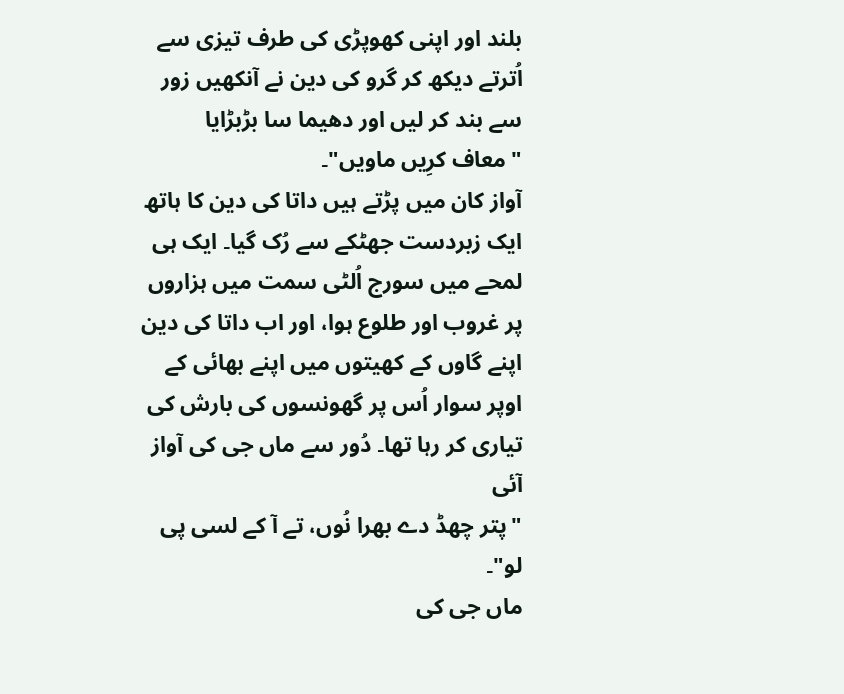بلند اور اپنی کھوپڑی کی طرف تیزی سے اُترتے دیکھ کر گرو کی دین نے آنکھیں زور سے بند کر لیں اور دھیما سا بڑبڑایا
"معاف کرِیں ماویں"۔
آواز کان میں پڑتے ہیں داتا کی دین کا ہاتھ ایک زبردست جھٹکے سے رُک گیا۔ ایک ہی لمحے میں سورج اُلٹی سمت میں ہزاروں پر غروب اور طلوع ہوا، اور اب داتا کی دین اپنے گاوں کے کھیتوں میں اپنے بھائی کے اوپر سوار اُس پر گھونسوں کی بارش کی تیاری کر رہا تھا۔ دُور سے ماں جی کی آواز آئی
"پتر چھڈ دے بھرا نُوں، تے آ کے لسی پی لو"۔
ماں جی کی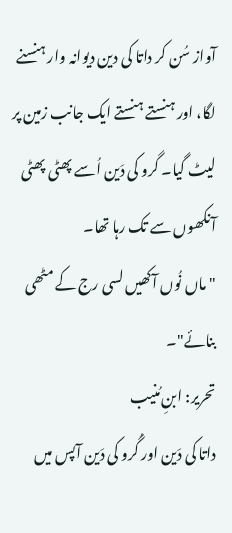آواز سُن کر داتا کی دین دیوانہ وار ہنسنے لگا، اور ہنستے ہنستے ایک جانب زمین پر لیٹ گیا۔ گرو کی دَین اُسے پھٹی پھٹی آنکھوں سے تک رہا تھا۔
"ماں نُوں آکھیں لسی رج کے مٹھی بنائے"۔
تحریر: ابنِ مُنیب
داتا کی دَین اور گُرو کی دَین آپس میں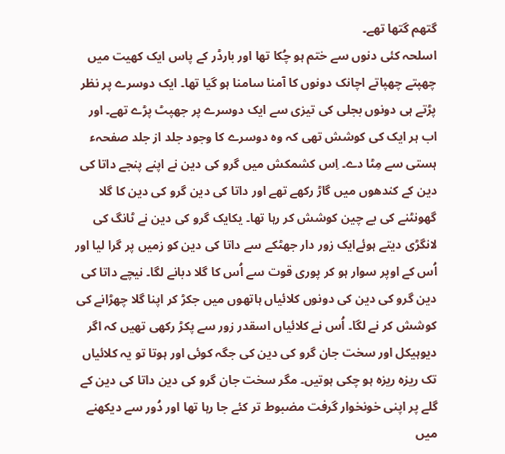گتھم گتھا تھے۔
اسلحہ کئی دنوں سے ختم ہو چُکا تھا اور بارڈر کے پاس ایک کھیت میں چھپتے چھپاتے اچانک دونوں کا آمنا سامنا ہو گیا تھا۔ ایک دوسرے پر نظر پڑتے ہی دونوں بجلی کی تیزی سے ایک دوسرے پر جھپٹ پڑے تھے۔ اور اب ہر ایک کی کوشش تھی کہ وہ دوسرے کا وجود جلد از جلد صفحہء ہستی سے مِٹا دے۔ اِس کشمکش میں گرو کی دین نے اپنے پنجے داتا کی دین کے کندھوں میں گاڑ رکھے تھے اور داتا کی دین گرو کی دین کا گلا گھونٹنے کی بے چین کوشش کر رہا تھا۔ یکایک گرو کی دین نے ٹانگ کی لانگڑی دیتے ہوئےایک زور دار جھٹکے سے داتا کی دین کو زمیں پر گرا لیا اور اُس کے اوپر سوار ہو کر پوری قوت سے اُس کا گلا دبانے لگا۔ نیچے داتا کی دین گرو کی دین کی دونوں کلائیاں ہاتھوں میں جکڑ کر اپنا گلا چھڑانے کی کوشش کر نے لگا۔ اُس نے کلائیاں اسقدر زور سے پکڑ رکھی تھیں کہ اگر دیوہیکل اور سخت جان گرو کی دین کی جگہ کوئی اور ہوتا تو یہ کلائیاں تک ریزہ ریزہ ہو چکی ہوتیں۔ مگر سخت جان گرو کی دین داتا کی دین کے گلے پر اپنی خونخوار گرفت مضبوط تر کئے جا رہا تھا اور دُور سے دیکھنے میں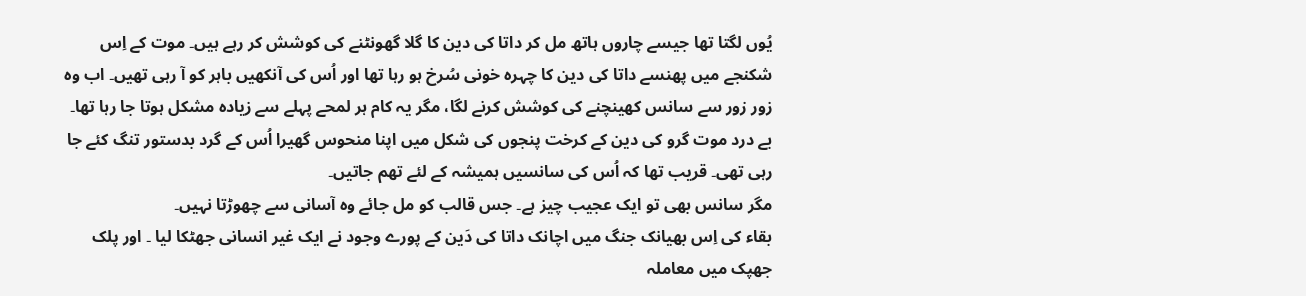یُوں لگتا تھا جیسے چاروں ہاتھ مل کر داتا کی دین کا گلا گھونٹنے کی کوشش کر رہے ہیں۔ موت کے اِس شکنجے میں پھنسے داتا کی دین کا چہرہ خونی سُرخ ہو رہا تھا اور اُس کی آنکھیں باہر کو آ رہی تھیں۔ اب وہ زور زور سے سانس کھینچنے کی کوشش کرنے لگا، مگر یہ کام ہر لمحے پہلے سے زیادہ مشکل ہوتا جا رہا تھا۔ بے درد موت گرو کی دین کے کرخت پنجوں کی شکل میں اپنا منحوس گھیرا اُس کے گرد بدستور تنگ کئے جا رہی تھی۔ قریب تھا کہ اُس کی سانسیں ہمیشہ کے لئے تھم جاتیں۔
مگر سانس بھی تو ایک عجیب چیز ہے۔ جس قالب کو مل جائے وہ آسانی سے چھوڑتا نہیں۔
بقاء کی اِس بھیانک جنگ میں اچانک داتا کی دَین کے پورے وجود نے ایک غیر انسانی جھٹکا لیا ۔ اور پلک جھپک میں معاملہ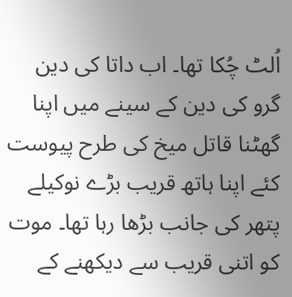اُلٹ چُکا تھا۔ اب داتا کی دین گرو کی دین کے سینے میں اپنا گھٹنا قاتل میخ کی طرح پیوست کئے اپنا ہاتھ قریب بڑے نوکیلے پتھر کی جانب بڑھا رہا تھا۔ موت کو اتنی قریب سے دیکھنے کے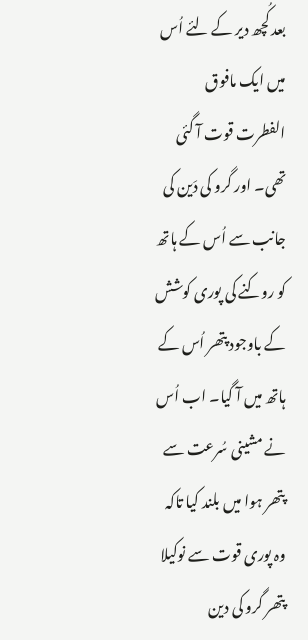بعد کُچھ دیر کے لئے اُس میں ایک مافوق الفطرت قوت آ گئی تھی۔ اور گرو کی دَین کی جانب سے اُس کے ہاتھ کو روکنے کی پوری کوشش کے باوجود پتھر اُس کے ہاتھ میں آ گیا۔ اب اُس نے مشینی سُرعت سے پتھر ہوا میں بلند کیا تاکہ وہ پوری قوت سے نوکیلا پتھر گرو کی دین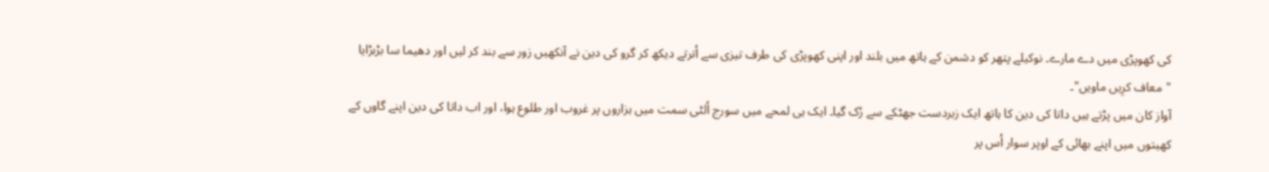کی کھوپڑی میں دے مارے۔ نوکیلے پتھر کو دشمن کے ہاتھ میں بلند اور اپنی کھوپڑی کی طرف تیزی سے اُترتے دیکھ کر گرو کی دین نے آنکھیں زور سے بند کر لیں اور دھیما سا بڑبڑایا
"معاف کرِیں ماویں"۔
آواز کان میں پڑتے ہیں داتا کی دین کا ہاتھ ایک زبردست جھٹکے سے رُک گیا۔ ایک ہی لمحے میں سورج اُلٹی سمت میں ہزاروں پر غروب اور طلوع ہوا، اور اب داتا کی دین اپنے گاوں کے کھیتوں میں اپنے بھائی کے اوپر سوار اُس پر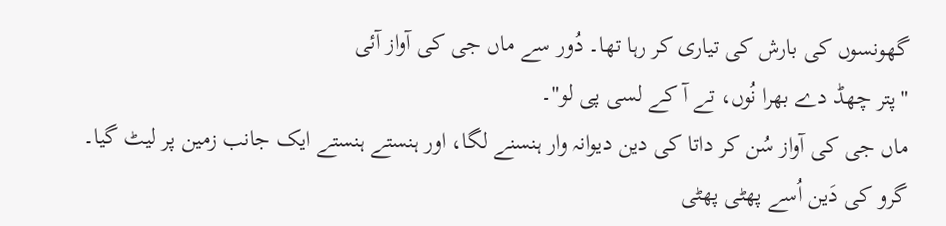گھونسوں کی بارش کی تیاری کر رہا تھا۔ دُور سے ماں جی کی آواز آئی
"پتر چھڈ دے بھرا نُوں، تے آ کے لسی پی لو"۔
ماں جی کی آواز سُن کر داتا کی دین دیوانہ وار ہنسنے لگا، اور ہنستے ہنستے ایک جانب زمین پر لیٹ گیا۔ گرو کی دَین اُسے پھٹی پھٹی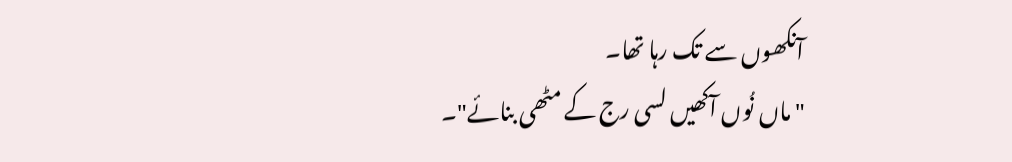آنکھوں سے تک رہا تھا۔
"ماں نُوں آکھیں لسی رج کے مٹھی بنائے"۔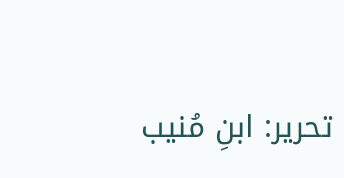تحریر: ابنِ مُنیب